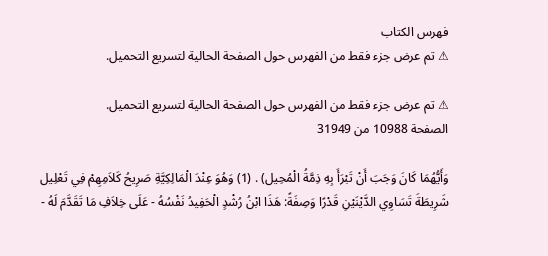فهرس الكتاب
⚠ تم عرض جزء فقط من الفهرس حول الصفحة الحالية لتسريع التحميل.

⚠ تم عرض جزء فقط من الفهرس حول الصفحة الحالية لتسريع التحميل.
الصفحة 10988 من 31949

وَأَيُّهُمَا كَانَ وَجَبَ أَنْ تَبْرَأَ بِهِ ذِمَّةُ الْمُحِيل) . (1) وَهُوَ عِنْدَ الْمَالِكِيَّةِ صَرِيحُ كَلاَمِهِمْ فِي تَعْلِيل شَرِيطَةَ تَسَاوِي الدَّيْنَيْنِ قَدْرًا وَصِفَةً: هَذَا ابْنُ رُشْدٍ الْحَفِيدُ نَفْسُهُ - عَلَى خِلاَفِ مَا تَقَدَّمَ لَهُ -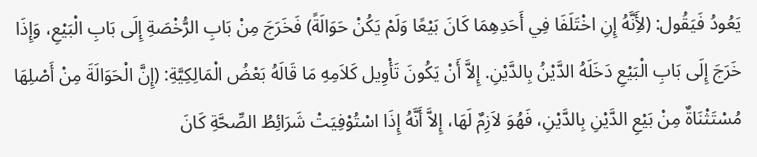يَعُودُ فَيَقُول: (لأَِنَّهُ إِنِ اخْتَلَفَا فِي أَحَدِهِمَا كَانَ بَيْعًا وَلَمْ يَكُنْ حَوَالَةً) فَخَرَجَ مِنْ بَابِ الرُّخْصَةِ إِلَى بَابِ الْبَيْعِ، وَإِذَا خَرَجَ إِلَى بَابِ الْبَيْعِ دَخَلَهُ الدَّيْنُ بِالدَّيْنِ. إِلاَّ أَنْ يَكُونَ تَأْوِيل كَلاَمِهِ مَا قَالَهُ بَعْضُ الْمَالِكِيَّةِ: (إِنَّ الْحَوَالَةَ مِنْ أَصْلِهَا مُسْتَثْنَاةٌ مِنْ بَيْعِ الدَّيْنِ بِالدَّيْنِ، فَهُوَ لاَزِمٌ لَهَا، إِلاَّ أَنَّهُ إِذَا اسْتُوْفِيَتْ شَرَائِطُ الصِّحَّةِ كَانَ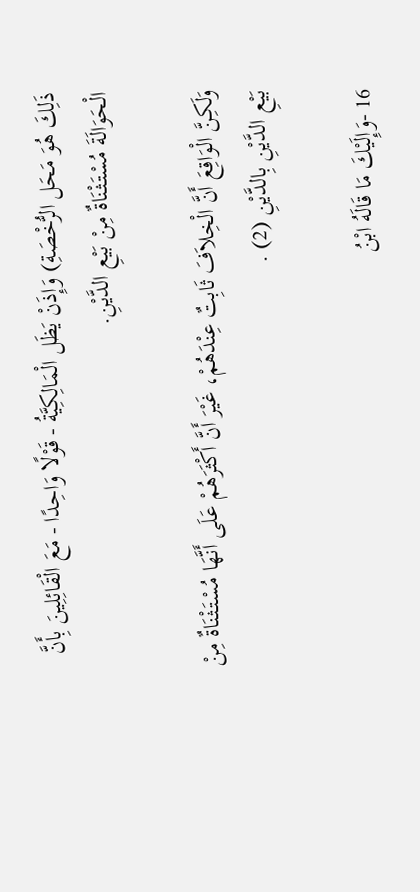ذَلِكَ هُوَ مَحَل الرُّخْصَةِ) وَإِذَنْ يَظَل الْمَالِكِيَّةُ - قَوْلًا وَاحِدًا - مَعَ الْقَائِلِينَ بِأَنَّ الْحَوَالَةَ مُسْتَثْنَاةٌ مِنْ بَيْعِ الدَّيْنِ.

وَلَكِنَّ الْوَاقِعَ أَنَّ الْخِلاَفَ ثَابِتٌ عِنْدَهُمْ، غَيْرَ أَنَّ أَكْثَرَهُمْ عَلَى أَنَّهَا مُسْتَثْنَاةٌ مِنْ بَيْعِ الدَّيْنِ بِالدَّيْنِ (2) .

16 -وَإِلَيْكَ مَا قَالَهُ ابْنُ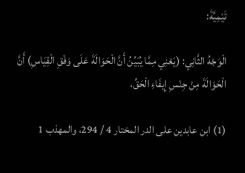تَيْمِيَّةَ:

الْوَجْهُ الثَّانِي: (يَعْنِي مِمَّا يُبَيِّنُ أَنَّ الْحَوَالَةَ عَلَى وَفْقِ الْقِيَاسِ) أَنَّ الْحَوَالَةَ مِنْ جِنْسِ إِيفَاءِ الْحَقِّ،

(1) ابن عابدين على الدر المختار 4 / 294، والمهذب 1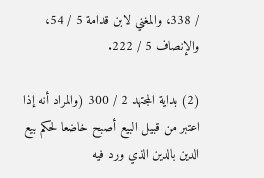/ 338، والمغني لابن قدامة 5 / 54، والإنصاف 5 / 222.

(2) بداية المجتهد 2 / 300 (والمراد أنه إذا اعتبر من قبيل البيع أصبح خاضعا لحكم بيع الدين بالدين الذي ورد فيه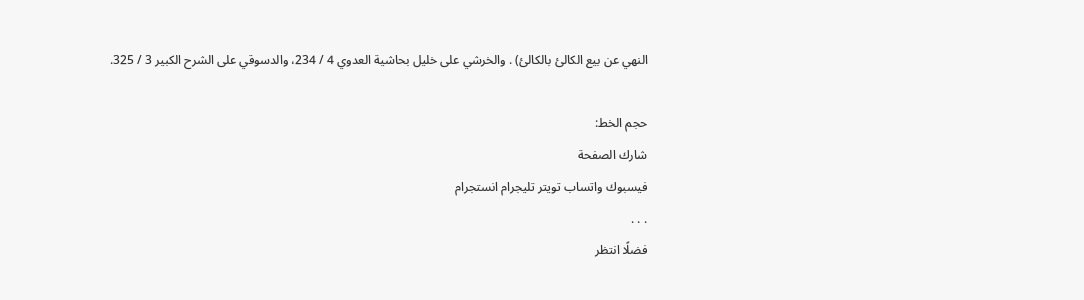النهي عن بيع الكالئ بالكالئ) . والخرشي على خليل بحاشية العدوي 4 / 234، والدسوقي على الشرح الكبير 3 / 325.

حجم الخط:
شارك الصفحة
فيسبوك واتساب تويتر تليجرام انستجرام
. . .
فضلًا انتظر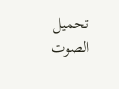تحميل الصوت